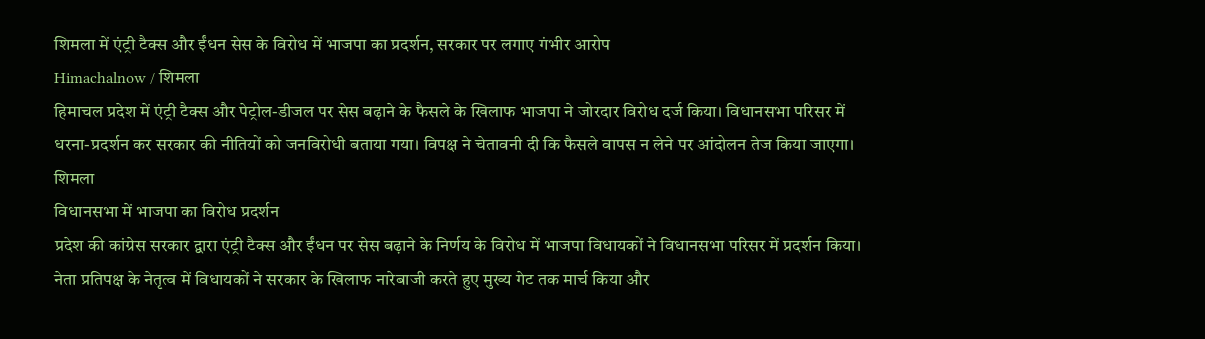शिमला में एंट्री टैक्स और ईंधन सेस के विरोध में भाजपा का प्रदर्शन, सरकार पर लगाए गंभीर आरोप
Himachalnow / शिमला
हिमाचल प्रदेश में एंट्री टैक्स और पेट्रोल-डीजल पर सेस बढ़ाने के फैसले के खिलाफ भाजपा ने जोरदार विरोध दर्ज किया। विधानसभा परिसर में धरना-प्रदर्शन कर सरकार की नीतियों को जनविरोधी बताया गया। विपक्ष ने चेतावनी दी कि फैसले वापस न लेने पर आंदोलन तेज किया जाएगा।
शिमला
विधानसभा में भाजपा का विरोध प्रदर्शन
प्रदेश की कांग्रेस सरकार द्वारा एंट्री टैक्स और ईंधन पर सेस बढ़ाने के निर्णय के विरोध में भाजपा विधायकों ने विधानसभा परिसर में प्रदर्शन किया। नेता प्रतिपक्ष के नेतृत्व में विधायकों ने सरकार के खिलाफ नारेबाजी करते हुए मुख्य गेट तक मार्च किया और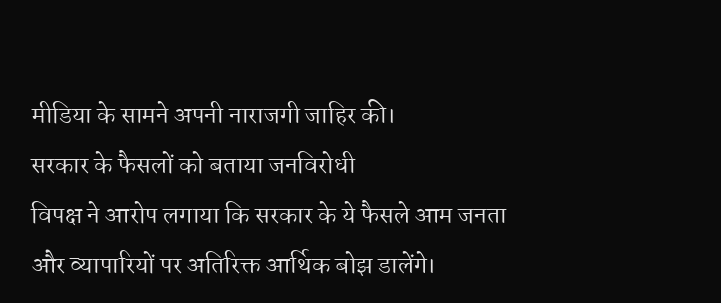मीडिया के सामने अपनी नाराजगी जाहिर की।
सरकार के फैसलों को बताया जनविरोधी
विपक्ष ने आरोप लगाया कि सरकार के ये फैसले आम जनता और व्यापारियों पर अतिरिक्त आर्थिक बोझ डालेंगे।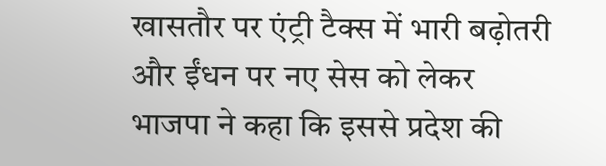खासतौर पर एंट्री टैक्स में भारी बढ़ोतरी और ईंधन पर नए सेस को लेकर भाजपा ने कहा कि इससे प्रदेश की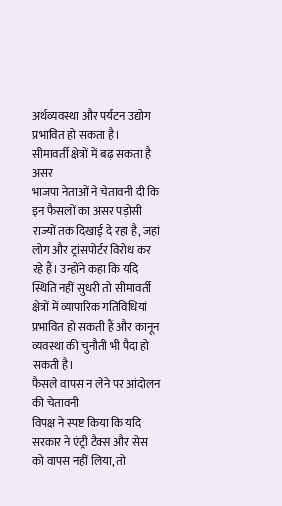अर्थव्यवस्था और पर्यटन उद्योग प्रभावित हो सकता है।
सीमावर्ती क्षेत्रों में बढ़ सकता है असर
भाजपा नेताओं ने चेतावनी दी कि इन फैसलों का असर पड़ोसी राज्यों तक दिखाई दे रहा है, जहां लोग और ट्रांसपोर्टर विरोध कर रहे हैं। उन्होंने कहा कि यदि स्थिति नहीं सुधरी तो सीमावर्ती क्षेत्रों में व्यापारिक गतिविधियां प्रभावित हो सकती हैं और कानून व्यवस्था की चुनौती भी पैदा हो सकती है।
फैसले वापस न लेने पर आंदोलन की चेतावनी
विपक्ष ने स्पष्ट किया कि यदि सरकार ने एंट्री टैक्स और सेस को वापस नहीं लिया, तो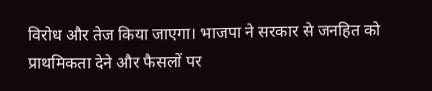विरोध और तेज किया जाएगा। भाजपा ने सरकार से जनहित को प्राथमिकता देने और फैसलों पर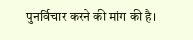पुनर्विचार करने की मांग की है।